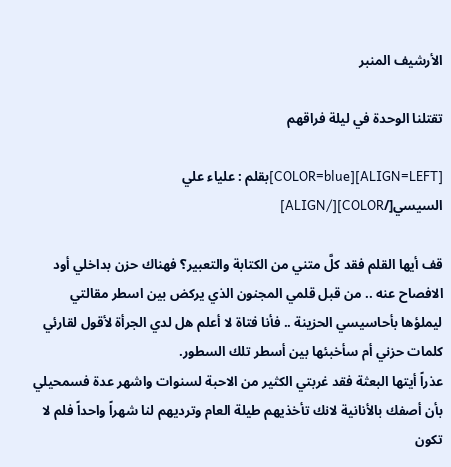الأرشيف المنبر

تقتلنا الوحدة في ليلة فراقهم

[ALIGN=LEFT][COLOR=blue]بقلم : علياء علي السيسي[/COLOR][/ALIGN]

قف أيها القلم فقد كلَّ متني من الكتابة والتعبير؟ فهناك حزن بداخلي أود الافصاح عنه .. من قبل قلمي المجنون الذي يركض بين اسطر مقالتي ليملؤها بأحاسيسي الحزينة .. فأنا فتاة لا أعلم هل لدي الجرأة لأقول لقارئي كلمات حزني أم سأخبئها بين أسطر تلك السطور.
عذراً أيتها البعثة فقد غربتي الكثير من الاحبة لسنوات واشهر عدة فسمحيلي بأن أصفك بالأنانية لانك تأخذيهم طيلة العام وترديهم لنا شهراً واحداً فلم لا تكون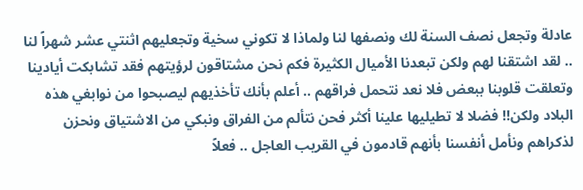عادلة وتجعل نصف السنة لك ونصفها لنا ولماذا لا تكوني سخية وتجعليهم اثنتي عشر شهراً لنا .. لقد اشتقنا لهم ولكن تبعدنا الأميال الكثيرة فكم نحن مشتاقون لرؤيتهم فقد تشابكت أيادينا وتعلقت قلوبنا ببعض فلا نعد نتحمل فراقهم .. أعلم بأنك تأخذيهم ليصبحوا من نوابغي هذه البلاد ولكن!! فضلا لا تطيليها علينا أكثر فحن نتألم من الفراق ونبكي من الاشتياق ونحزن لذكراهم ونأمل أنفسنا بأنهم قادمون في القريب العاجل .. فعلاً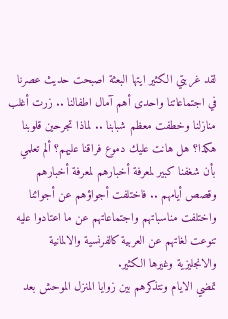لقد غربتي الكثير ايتها البعثة اصبحت حديث عصرنا في اجتماعاتنا واحدى أهم آمال اطفالنا .. زرت أغلب منازلنا وخطفت معظم شبابنا .. لماذا تجرحين قلوبنا هكذا؟ هل هانت عليك دموع فراقنا عليهم؟ ألم تعلمي بأن شغفنا كبير لمعرفة أخبارهم لمعرفة أخبارهم وقصص أيامهم .. فاختلفت أجواؤهم عن أجوائنا واختلفت مناسباتهم واجتماعاتهم عن ما اعتادوا عليه تنوعت لغاتهم عن العربية كالفرنسية والالمانية والانجليزية وغيرها الكثير.
تمضي الايام ونتذكرهم بين زوايا المنزل الموحش بعد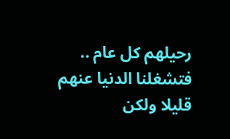رحيلهم كل عام .. فتشغلنا الدنيا عنهم قليلا ولكن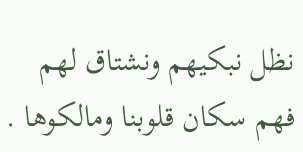نظل نبكيهم ونشتاق لهم فهم سكان قلوبنا ومالكوها .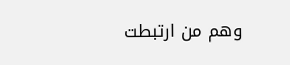وهم من ارتبطت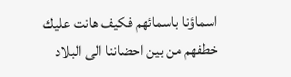اسماؤنا باسمائهم فكيف هانت عليك خطفهم من بين احضاننا الى البلاد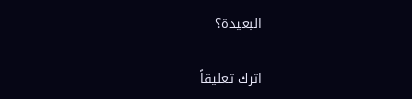البعيدة؟

اترك تعليقاً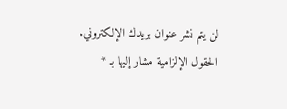لن يتم نشر عنوان بريدك الإلكتروني. الحقول الإلزامية مشار إليها بـ *